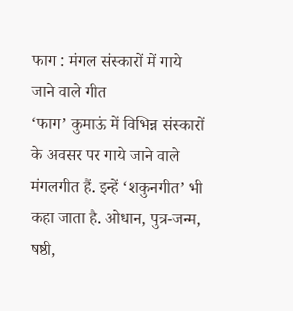फाग : मंगल संस्कारों में गाये जाने वाले गीत
‘फाग’ कुमाऊं में विभिन्न संस्कारों के अवसर पर गाये जाने वाले मंगलगीत हैं. इन्हें ‘शकुनगीत’ भी कहा जाता है. ओधान, पुत्र-जन्म, षष्ठी,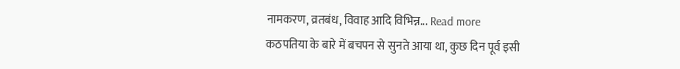नामकरण, व्रतबंध, विवाह आदि विभिन्न... Read more
कठपतिया के बारे में बचपन से सुनते आया था, कुछ दिन पूर्व इसी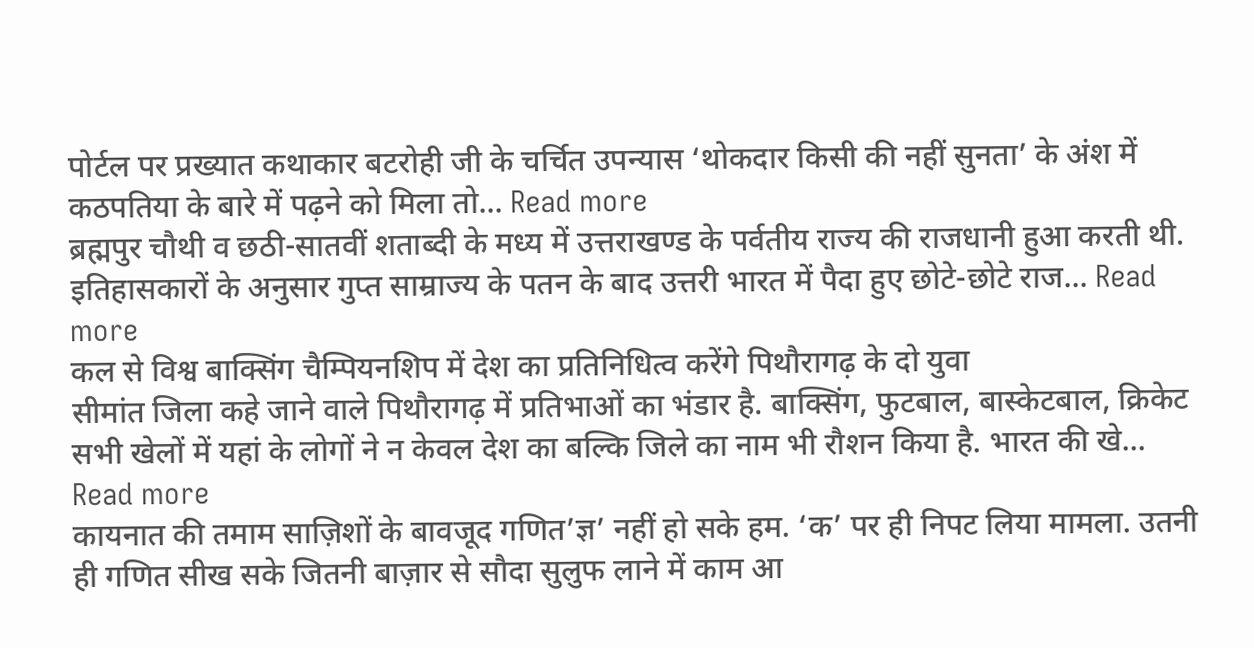पोर्टल पर प्रख्यात कथाकार बटरोही जी के चर्चित उपन्यास ‘थोकदार किसी की नहीं सुनता’ के अंश में कठपतिया के बारे में पढ़ने को मिला तो... Read more
ब्रह्मपुर चौथी व छठी-सातवीं शताब्दी के मध्य में उत्तराखण्ड के पर्वतीय राज्य की राजधानी हुआ करती थी. इतिहासकारों के अनुसार गुप्त साम्राज्य के पतन के बाद उत्तरी भारत में पैदा हुए छोटे-छोटे राज... Read more
कल से विश्व बाक्सिंग चैम्पियनशिप में देश का प्रतिनिधित्व करेंगे पिथौरागढ़ के दो युवा
सीमांत जिला कहे जाने वाले पिथौरागढ़ में प्रतिभाओं का भंडार है. बाक्सिंग, फुटबाल, बास्केटबाल, क्रिकेट सभी खेलों में यहां के लोगों ने न केवल देश का बल्कि जिले का नाम भी रौशन किया है. भारत की खे... Read more
कायनात की तमाम साज़िशों के बावजूद गणित’ज्ञ’ नहीं हो सके हम. ‘क’ पर ही निपट लिया मामला. उतनी ही गणित सीख सके जितनी बाज़ार से सौदा सुलुफ लाने में काम आ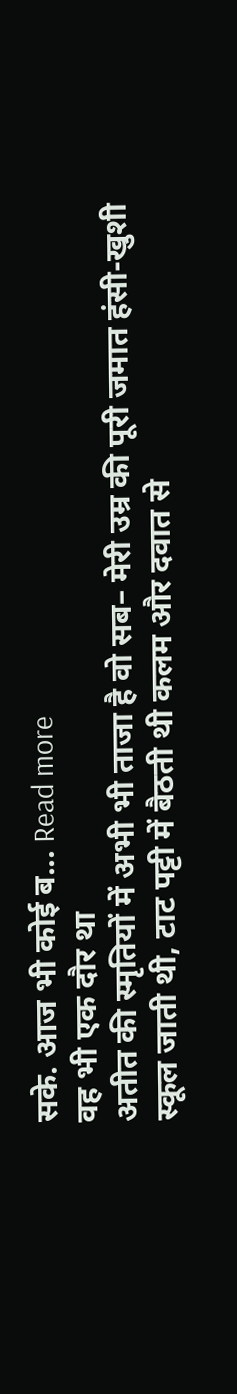सके. आज भी कोई ब... Read more
वह भी एक दौर था
अतीत की स्मृतियों में अभी भी ताजा है वो सब– मेरी उम्र की पूरी जमात हंसी-खुशी स्कूल जाती थी, टाट पट्टी में बैठती थी कलम और दवात से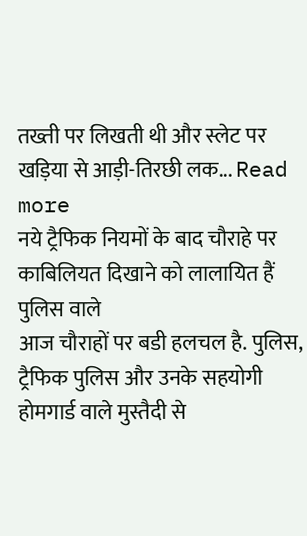तख्ती पर लिखती थी और स्लेट पर खड़िया से आड़ी-तिरछी लक... Read more
नये ट्रैफिक नियमों के बाद चौराहे पर काबिलियत दिखाने को लालायित हैं पुलिस वाले
आज चौराहों पर बडी हलचल है. पुलिस, ट्रैफिक पुलिस और उनके सहयोगी होमगार्ड वाले मुस्तैदी से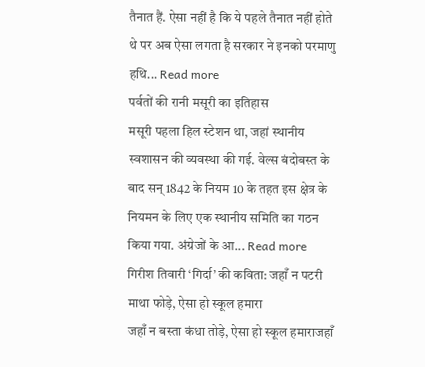तैनात हैं. ऐसा नहीं है कि ये पहले तैनात नहीं होते थे पर अब ऐसा लगता है सरकार ने इनको परमाणु हथि... Read more
पर्वतों की रानी मसूरी का इतिहास
मसूरी पहला हिल स्टेशन था, जहां स्थानीय स्वशासन की व्यवस्था की गई. वेल्स बंदोबस्त के बाद सन् 1842 के नियम 10 के तहत इस क्षेत्र के नियमन के लिए एक स्थानीय समिति का गठन किया गया. अंग्रेजों के आ... Read more
गिरीश तिवारी ‘गिर्दा’ की कविता: जहाँ न पटरी माथा फोड़े, ऐसा हो स्कूल हमारा
जहाँ न बस्ता कंधा तोड़े, ऐसा हो स्कूल हमाराजहाँ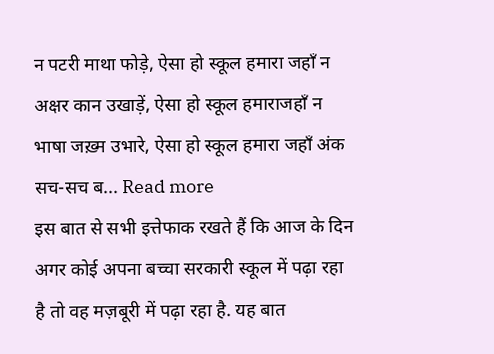न पटरी माथा फोड़े, ऐसा हो स्कूल हमारा जहाँ न अक्षर कान उखाड़ें, ऐसा हो स्कूल हमाराजहाँ न भाषा जख़्म उभारे, ऐसा हो स्कूल हमारा जहाँ अंक सच-सच ब... Read more
इस बात से सभी इत्तेफाक रखते हैं कि आज के दिन अगर कोई अपना बच्चा सरकारी स्कूल में पढ़ा रहा है तो वह मज़बूरी में पढ़ा रहा है. यह बात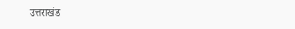उत्तराखंड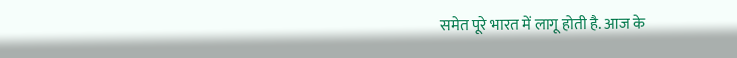समेत पूरे भारत में लागू होती है. आज के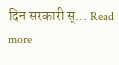दिन सरकारी स्... Read more